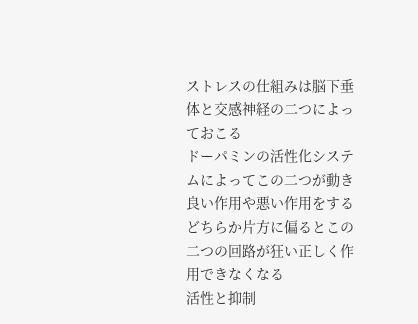ストレスの仕組みは脳下垂体と交感神経の二つによっておこる
ドーパミンの活性化システムによってこの二つが動き良い作用や悪い作用をする
どちらか片方に偏るとこの二つの回路が狂い正しく作用できなくなる
活性と抑制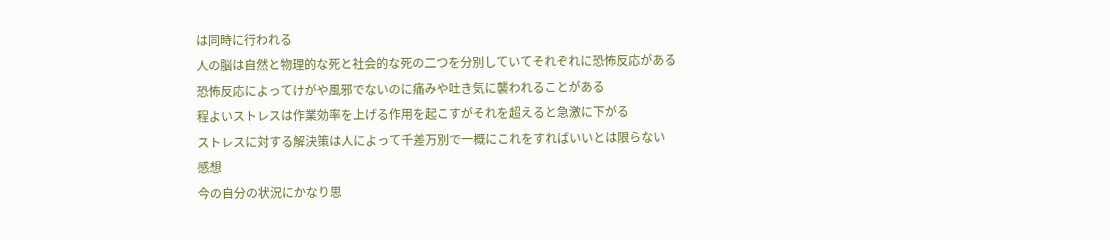は同時に行われる
人の脳は自然と物理的な死と社会的な死の二つを分別していてそれぞれに恐怖反応がある
恐怖反応によってけがや風邪でないのに痛みや吐き気に襲われることがある
程よいストレスは作業効率を上げる作用を起こすがそれを超えると急激に下がる
ストレスに対する解決策は人によって千差万別で一概にこれをすればいいとは限らない
感想
今の自分の状況にかなり思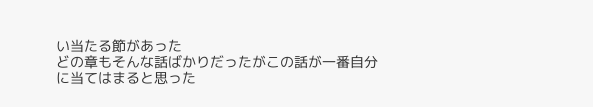い当たる節があった
どの章もそんな話ばかりだったがこの話が一番自分に当てはまると思った